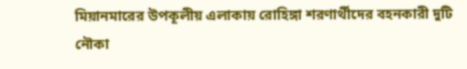মিয়ানমারের উপকূলীয় এলাকায় রোহিঙ্গা শরণার্থীদের বহনকারী দুটি নৌকা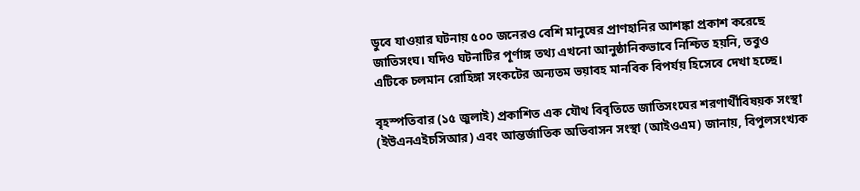ডুবে যাওয়ার ঘটনায় ৫০০ জনেরও বেশি মানুষের প্রাণহানির আশঙ্কা প্রকাশ করেছে জাতিসংঘ। যদিও ঘটনাটির পূর্ণাঙ্গ তথ্য এখনো আনুষ্ঠানিকভাবে নিশ্চিত হয়নি, তবুও এটিকে চলমান রোহিঙ্গা সংকটের অন্যতম ভয়াবহ মানবিক বিপর্যয় হিসেবে দেখা হচ্ছে।

বৃহস্পতিবার (১৫ জুলাই) প্রকাশিত এক যৌথ বিবৃতিতে জাতিসংঘের শরণার্থীবিষয়ক সংস্থা (ইউএনএইচসিআর) এবং আন্তর্জাতিক অভিবাসন সংস্থা (আইওএম) জানায়, বিপুলসংখ্যক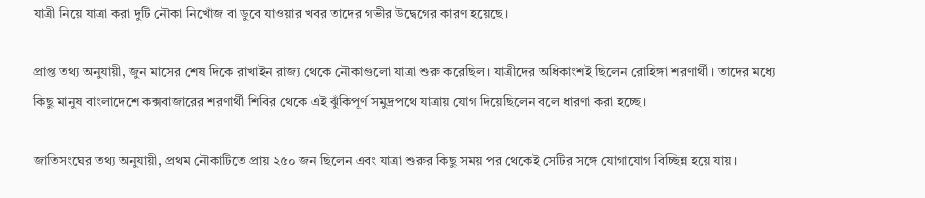যাত্রী নিয়ে যাত্রা করা দুটি নৌকা নিখোঁজ বা ডুবে যাওয়ার খবর তাদের গভীর উদ্বেগের কারণ হয়েছে।

প্রাপ্ত তথ্য অনুযায়ী, জুন মাসের শেষ দিকে রাখাইন রাজ্য থেকে নৌকাগুলো যাত্রা শুরু করেছিল। যাত্রীদের অধিকাংশই ছিলেন রোহিঙ্গা শরণার্থী। তাদের মধ্যে কিছু মানুষ বাংলাদেশে কক্সবাজারের শরণার্থী শিবির থেকে এই ঝুঁকিপূর্ণ সমুদ্রপথে যাত্রায় যোগ দিয়েছিলেন বলে ধারণা করা হচ্ছে।

জাতিসংঘের তথ্য অনুযায়ী, প্রথম নৌকাটিতে প্রায় ২৫০ জন ছিলেন এবং যাত্রা শুরুর কিছু সময় পর থেকেই সেটির সঙ্গে যোগাযোগ বিচ্ছিন্ন হয়ে যায়।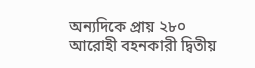অন্যদিকে প্রায় ২৮০ আরোহী বহনকারী দ্বিতীয়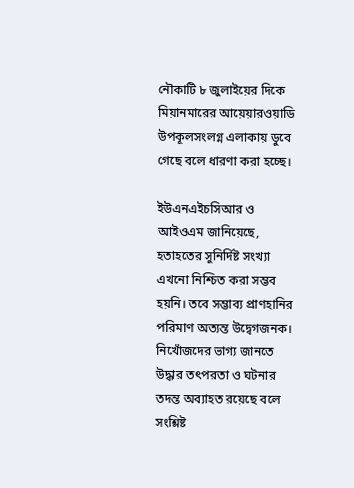নৌকাটি ৮ জুলাইয়ের দিকে মিয়ানমারের আয়েয়ারওয়াডি উপকূলসংলগ্ন এলাকায় ডুবে গেছে বলে ধারণা করা হচ্ছে।

ইউএনএইচসিআর ও আইওএম জানিয়েছে, হতাহতের সুনির্দিষ্ট সংখ্যা এখনো নিশ্চিত করা সম্ভব হয়নি। তবে সম্ভাব্য প্রাণহানির পরিমাণ অত্যন্ত উদ্বেগজনক। নিখোঁজদের ভাগ্য জানতে উদ্ধার তৎপরতা ও ঘটনার তদন্ত অব্যাহত রয়েছে বলে সংশ্লিষ্ট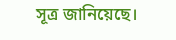সূত্র জানিয়েছে।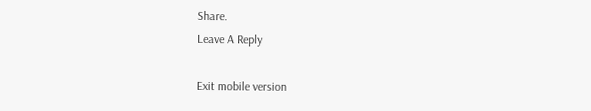Share.
Leave A Reply

Exit mobile version